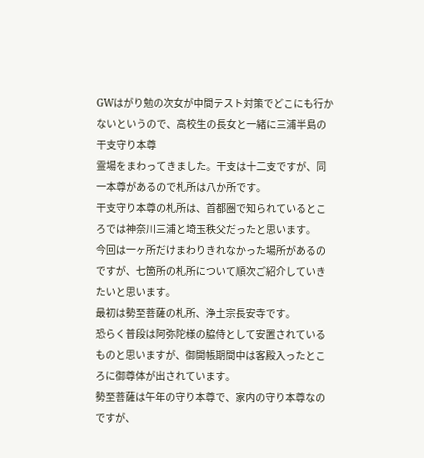GWはがり勉の次女が中間テスト対策でどこにも行かないというので、高校生の長女と一緒に三浦半島の干支守り本尊
霊場をまわってきました。干支は十二支ですが、同一本尊があるので札所は八か所です。
干支守り本尊の札所は、首都圏で知られているところでは神奈川三浦と埼玉秩父だったと思います。
今回は一ヶ所だけまわりきれなかった場所があるのですが、七箇所の札所について順次ご紹介していきたいと思います。
最初は勢至菩薩の札所、浄土宗長安寺です。
恐らく普段は阿弥陀様の脇侍として安置されているものと思いますが、御開帳期間中は客殿入ったところに御尊体が出されています。
勢至菩薩は午年の守り本尊で、家内の守り本尊なのですが、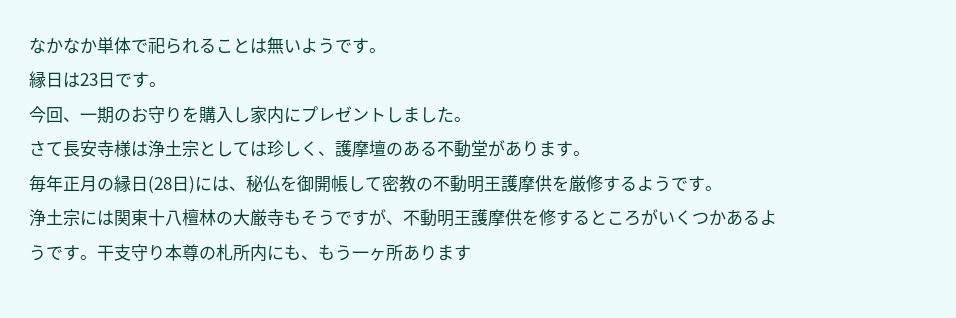なかなか単体で祀られることは無いようです。
縁日は23日です。
今回、一期のお守りを購入し家内にプレゼントしました。
さて長安寺様は浄土宗としては珍しく、護摩壇のある不動堂があります。
毎年正月の縁日(28日)には、秘仏を御開帳して密教の不動明王護摩供を厳修するようです。
浄土宗には関東十八檀林の大厳寺もそうですが、不動明王護摩供を修するところがいくつかあるようです。干支守り本尊の札所内にも、もう一ヶ所あります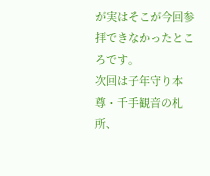が実はそこが今回参拝できなかったところです。
次回は子年守り本尊・千手観音の札所、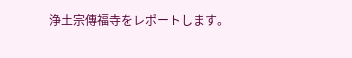浄土宗傳福寺をレポートします。